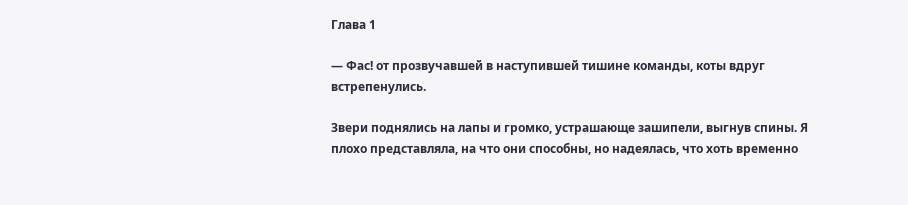Глава 1

— Фас! от прозвучавшей в наступившей тишине команды, коты вдруг встрепенулись.

Звери поднялись на лапы и громко, устрашающе зашипели, выгнув спины. Я плохо представляла, на что они способны, но надеялась, что хоть временно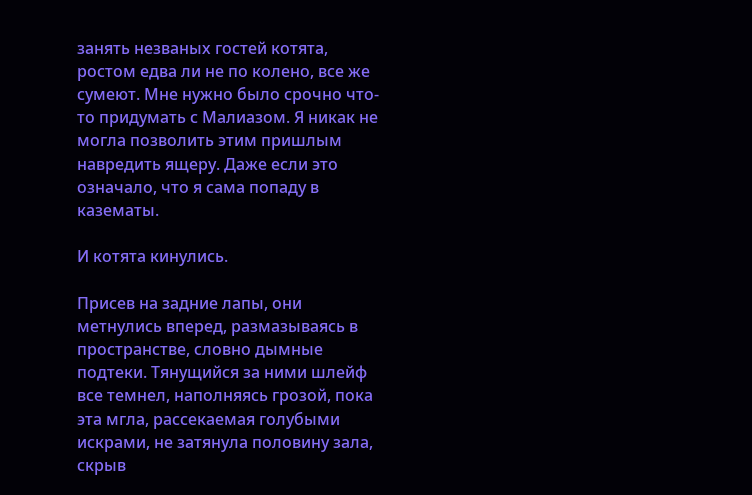занять незваных гостей котята, ростом едва ли не по колено, все же сумеют. Мне нужно было срочно что-то придумать с Малиазом. Я никак не могла позволить этим пришлым навредить ящеру. Даже если это означало, что я сама попаду в казематы.

И котята кинулись.

Присев на задние лапы, они метнулись вперед, размазываясь в пространстве, словно дымные подтеки. Тянущийся за ними шлейф все темнел, наполняясь грозой, пока эта мгла, рассекаемая голубыми искрами, не затянула половину зала, скрыв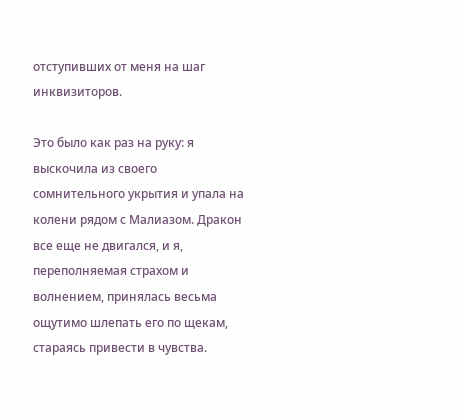отступивших от меня на шаг инквизиторов.

Это было как раз на руку: я выскочила из своего сомнительного укрытия и упала на колени рядом с Малиазом. Дракон все еще не двигался, и я, переполняемая страхом и волнением, принялась весьма ощутимо шлепать его по щекам, стараясь привести в чувства.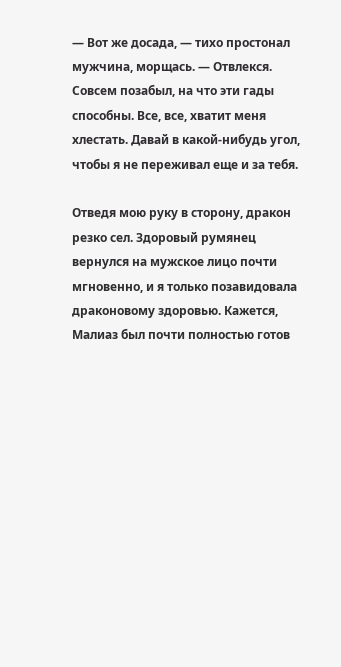— Вот же досада, — тихо простонал мужчина, морщась. — Отвлекся. Совсем позабыл, на что эти гады способны. Все, все, хватит меня хлестать. Давай в какой-нибудь угол, чтобы я не переживал еще и за тебя.

Отведя мою руку в сторону, дракон резко сел. Здоровый румянец вернулся на мужское лицо почти мгновенно, и я только позавидовала драконовому здоровью. Кажется, Малиаз был почти полностью готов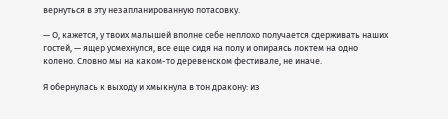вернуться в эту незапланированную потасовку.

— О, кажется, у твоих малышей вполне себе неплохо получается сдерживать наших гостей, — ящер усмехнулся, все еще сидя на полу и опираясь локтем на одно колено. Словно мы на каком-то деревенском фестивале, не иначе.

Я обернулась к выходу и хмыкнула в тон дракону: из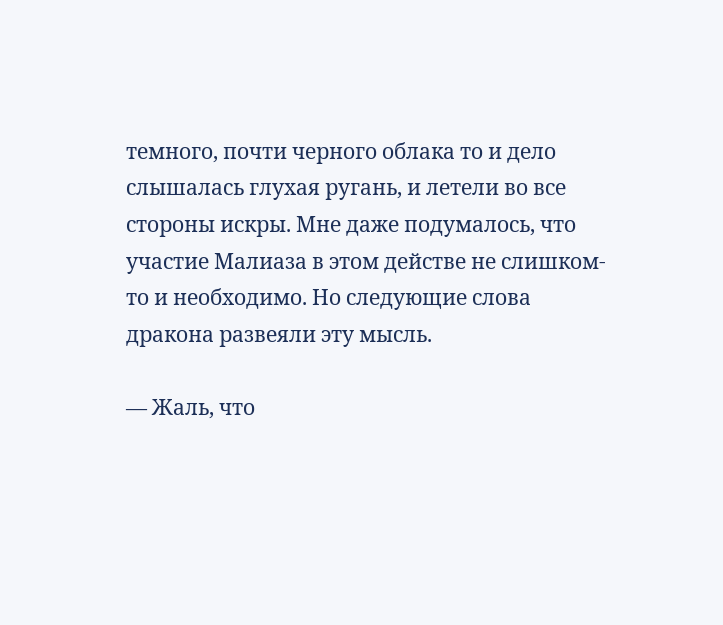темного, почти черного облака то и дело слышалась глухая ругань, и летели во все стороны искры. Мне даже подумалось, что участие Малиаза в этом действе не слишком-то и необходимо. Но следующие слова дракона развеяли эту мысль.

— Жаль, что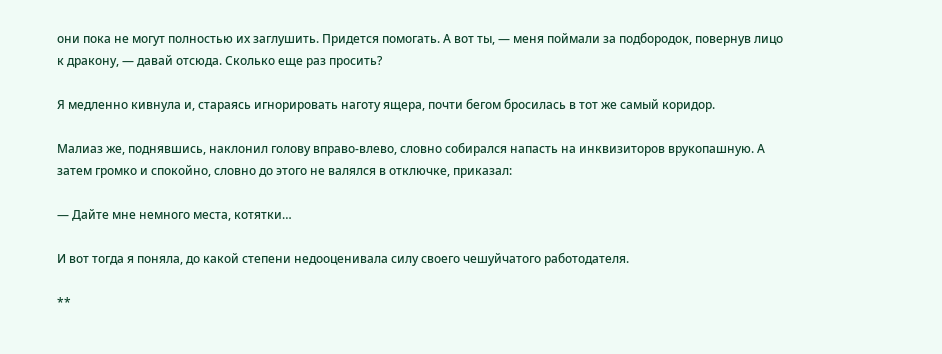они пока не могут полностью их заглушить. Придется помогать. А вот ты, — меня поймали за подбородок, повернув лицо к дракону, — давай отсюда. Сколько еще раз просить?

Я медленно кивнула и, стараясь игнорировать наготу ящера, почти бегом бросилась в тот же самый коридор.

Малиаз же, поднявшись, наклонил голову вправо-влево, словно собирался напасть на инквизиторов врукопашную. А затем громко и спокойно, словно до этого не валялся в отключке, приказал:

— Дайте мне немного места, котятки…

И вот тогда я поняла, до какой степени недооценивала силу своего чешуйчатого работодателя.

**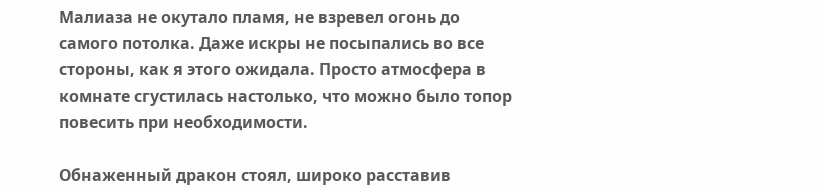Малиаза не окутало пламя, не взревел огонь до самого потолка. Даже искры не посыпались во все стороны, как я этого ожидала. Просто атмосфера в комнате сгустилась настолько, что можно было топор повесить при необходимости.

Обнаженный дракон стоял, широко расставив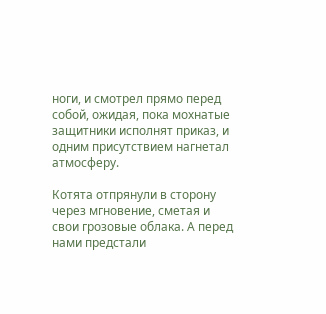ноги, и смотрел прямо перед собой, ожидая, пока мохнатые защитники исполнят приказ, и одним присутствием нагнетал атмосферу.

Котята отпрянули в сторону через мгновение, сметая и свои грозовые облака. А перед нами предстали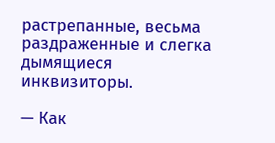растрепанные, весьма раздраженные и слегка дымящиеся инквизиторы.

— Как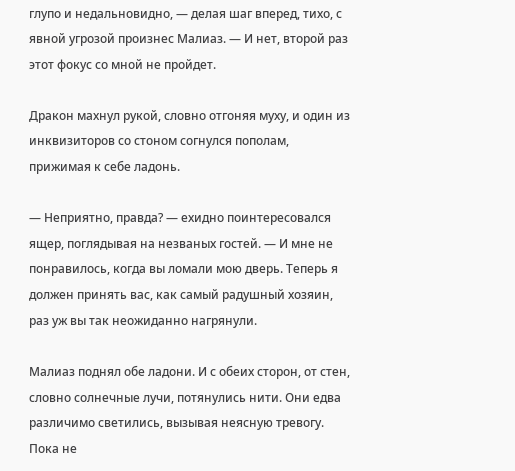глупо и недальновидно, — делая шаг вперед, тихо, с явной угрозой произнес Малиаз. — И нет, второй раз этот фокус со мной не пройдет.

Дракон махнул рукой, словно отгоняя муху, и один из инквизиторов со стоном согнулся пополам, прижимая к себе ладонь.

— Неприятно, правда? — ехидно поинтересовался ящер, поглядывая на незваных гостей. — И мне не понравилось, когда вы ломали мою дверь. Теперь я должен принять вас, как самый радушный хозяин, раз уж вы так неожиданно нагрянули.

Малиаз поднял обе ладони. И с обеих сторон, от стен, словно солнечные лучи, потянулись нити. Они едва различимо светились, вызывая неясную тревогу. Пока не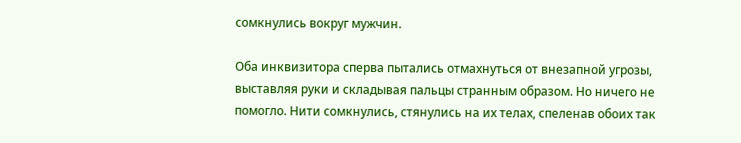сомкнулись вокруг мужчин.

Оба инквизитора сперва пытались отмахнуться от внезапной угрозы, выставляя руки и складывая пальцы странным образом. Но ничего не помогло. Нити сомкнулись, стянулись на их телах, спеленав обоих так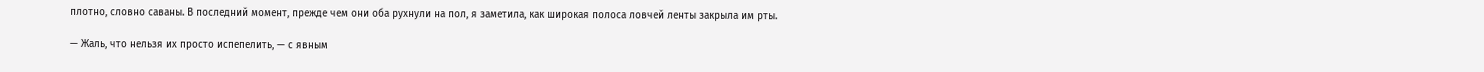плотно, словно саваны. В последний момент, прежде чем они оба рухнули на пол, я заметила, как широкая полоса ловчей ленты закрыла им рты.

— Жаль, что нельзя их просто испепелить, — с явным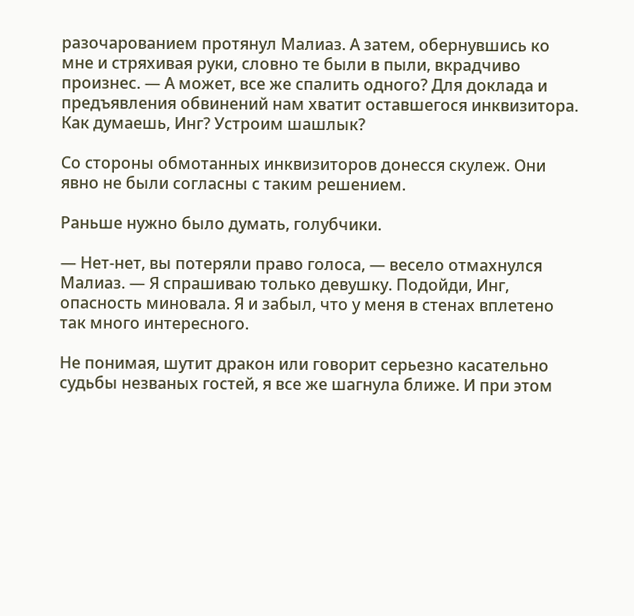разочарованием протянул Малиаз. А затем, обернувшись ко мне и стряхивая руки, словно те были в пыли, вкрадчиво произнес. — А может, все же спалить одного? Для доклада и предъявления обвинений нам хватит оставшегося инквизитора. Как думаешь, Инг? Устроим шашлык?

Со стороны обмотанных инквизиторов донесся скулеж. Они явно не были согласны с таким решением.

Раньше нужно было думать, голубчики.

— Нет-нет, вы потеряли право голоса, — весело отмахнулся Малиаз. — Я спрашиваю только девушку. Подойди, Инг, опасность миновала. Я и забыл, что у меня в стенах вплетено так много интересного.

Не понимая, шутит дракон или говорит серьезно касательно судьбы незваных гостей, я все же шагнула ближе. И при этом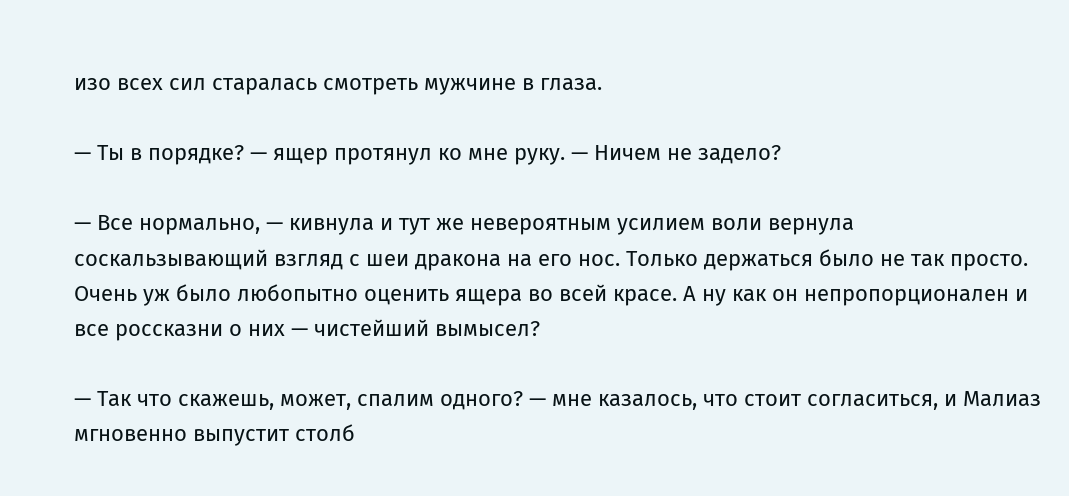изо всех сил старалась смотреть мужчине в глаза.

— Ты в порядке? — ящер протянул ко мне руку. — Ничем не задело?

— Все нормально, — кивнула и тут же невероятным усилием воли вернула соскальзывающий взгляд с шеи дракона на его нос. Только держаться было не так просто. Очень уж было любопытно оценить ящера во всей красе. А ну как он непропорционален и все россказни о них — чистейший вымысел?

— Так что скажешь, может, спалим одного? — мне казалось, что стоит согласиться, и Малиаз мгновенно выпустит столб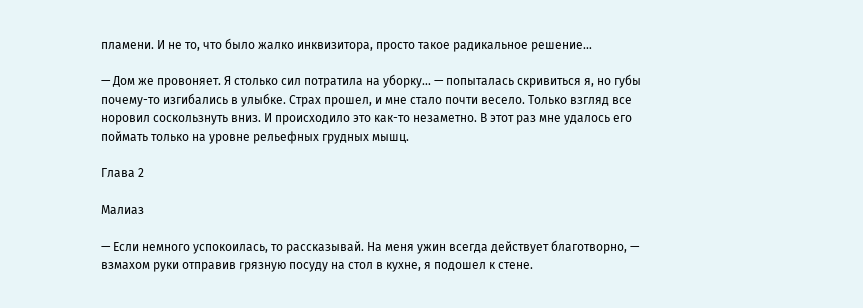пламени. И не то, что было жалко инквизитора, просто такое радикальное решение…

— Дом же провоняет. Я столько сил потратила на уборку… — попыталась скривиться я, но губы почему-то изгибались в улыбке. Страх прошел, и мне стало почти весело. Только взгляд все норовил соскользнуть вниз. И происходило это как-то незаметно. В этот раз мне удалось его поймать только на уровне рельефных грудных мышц.

Глава 2

Малиаз

— Если немного успокоилась, то рассказывай. На меня ужин всегда действует благотворно, — взмахом руки отправив грязную посуду на стол в кухне, я подошел к стене.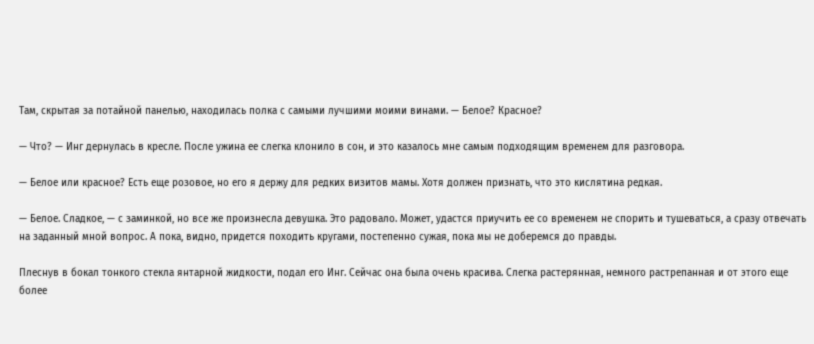Там, скрытая за потайной панелью, находилась полка с самыми лучшими моими винами. — Белое? Красное?

— Что? — Инг дернулась в кресле. После ужина ее слегка клонило в сон, и это казалось мне самым подходящим временем для разговора.

— Белое или красное? Есть еще розовое, но его я держу для редких визитов мамы. Хотя должен признать, что это кислятина редкая.

— Белое. Сладкое, — с заминкой, но все же произнесла девушка. Это радовало. Может, удастся приучить ее со временем не спорить и тушеваться, а сразу отвечать на заданный мной вопрос. А пока, видно, придется походить кругами, постепенно сужая, пока мы не доберемся до правды.

Плеснув в бокал тонкого стекла янтарной жидкости, подал его Инг. Сейчас она была очень красива. Слегка растерянная, немного растрепанная и от этого еще более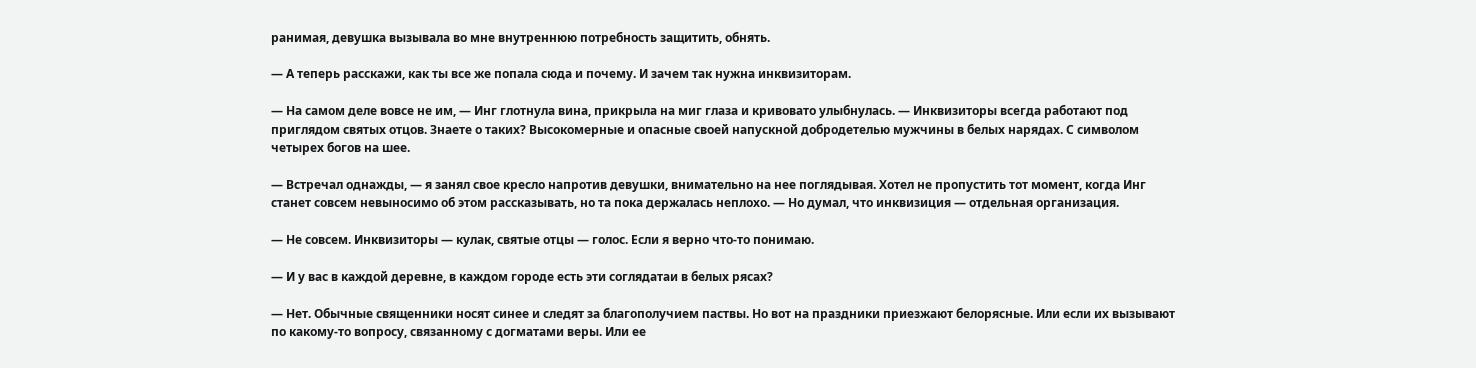ранимая, девушка вызывала во мне внутреннюю потребность защитить, обнять.

— А теперь расскажи, как ты все же попала сюда и почему. И зачем так нужна инквизиторам.

— На самом деле вовсе не им, — Инг глотнула вина, прикрыла на миг глаза и кривовато улыбнулась. — Инквизиторы всегда работают под приглядом святых отцов. Знаете о таких? Высокомерные и опасные своей напускной добродетелью мужчины в белых нарядах. С символом четырех богов на шее.

— Встречал однажды, — я занял свое кресло напротив девушки, внимательно на нее поглядывая. Хотел не пропустить тот момент, когда Инг станет совсем невыносимо об этом рассказывать, но та пока держалась неплохо. — Но думал, что инквизиция — отдельная организация.

— Не совсем. Инквизиторы — кулак, святые отцы — голос. Если я верно что-то понимаю.

— И у вас в каждой деревне, в каждом городе есть эти соглядатаи в белых рясах?

— Нет. Обычные священники носят синее и следят за благополучием паствы. Но вот на праздники приезжают белорясные. Или если их вызывают по какому-то вопросу, связанному с догматами веры. Или ее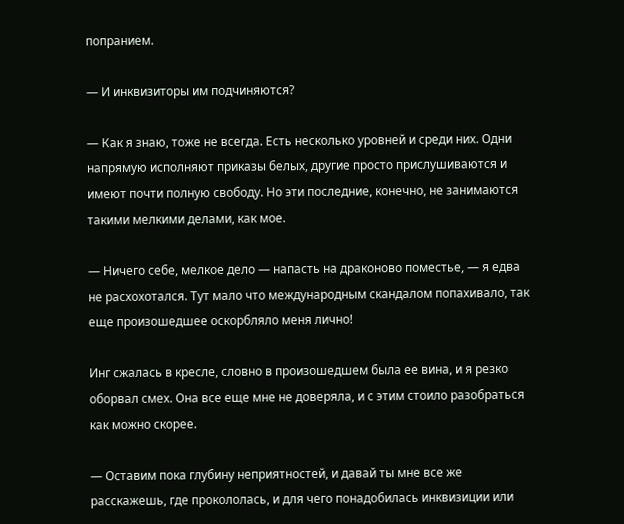попранием.

— И инквизиторы им подчиняются?

— Как я знаю, тоже не всегда. Есть несколько уровней и среди них. Одни напрямую исполняют приказы белых, другие просто прислушиваются и имеют почти полную свободу. Но эти последние, конечно, не занимаются такими мелкими делами, как мое.

— Ничего себе, мелкое дело — напасть на драконово поместье, — я едва не расхохотался. Тут мало что международным скандалом попахивало, так еще произошедшее оскорбляло меня лично!

Инг сжалась в кресле, словно в произошедшем была ее вина, и я резко оборвал смех. Она все еще мне не доверяла, и с этим стоило разобраться как можно скорее.

— Оставим пока глубину неприятностей, и давай ты мне все же расскажешь, где прокололась, и для чего понадобилась инквизиции или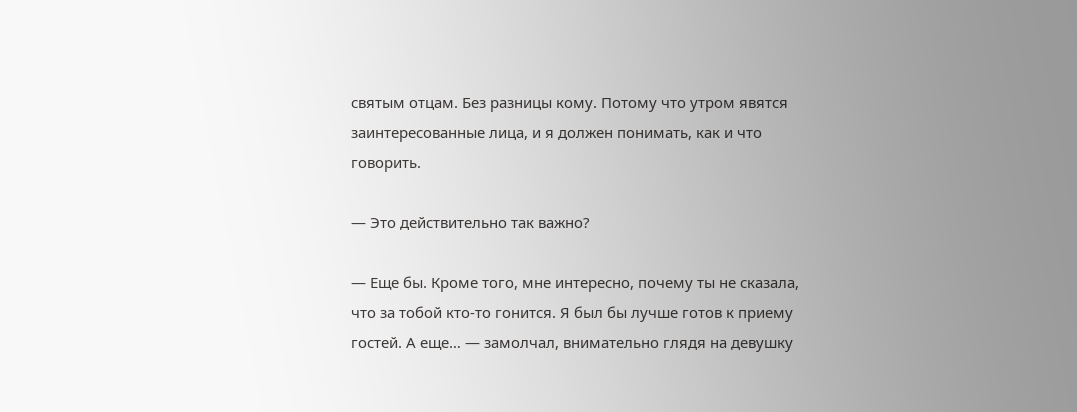святым отцам. Без разницы кому. Потому что утром явятся заинтересованные лица, и я должен понимать, как и что говорить.

— Это действительно так важно?

— Еще бы. Кроме того, мне интересно, почему ты не сказала, что за тобой кто-то гонится. Я был бы лучше готов к приему гостей. А еще… — замолчал, внимательно глядя на девушку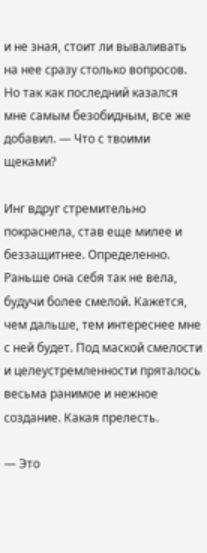и не зная, стоит ли вываливать на нее сразу столько вопросов. Но так как последний казался мне самым безобидным, все же добавил. — Что с твоими щеками?

Инг вдруг стремительно покраснела, став еще милее и беззащитнее. Определенно. Раньше она себя так не вела, будучи более смелой. Кажется, чем дальше, тем интереснее мне с ней будет. Под маской смелости и целеустремленности пряталось весьма ранимое и нежное создание. Какая прелесть.

— Это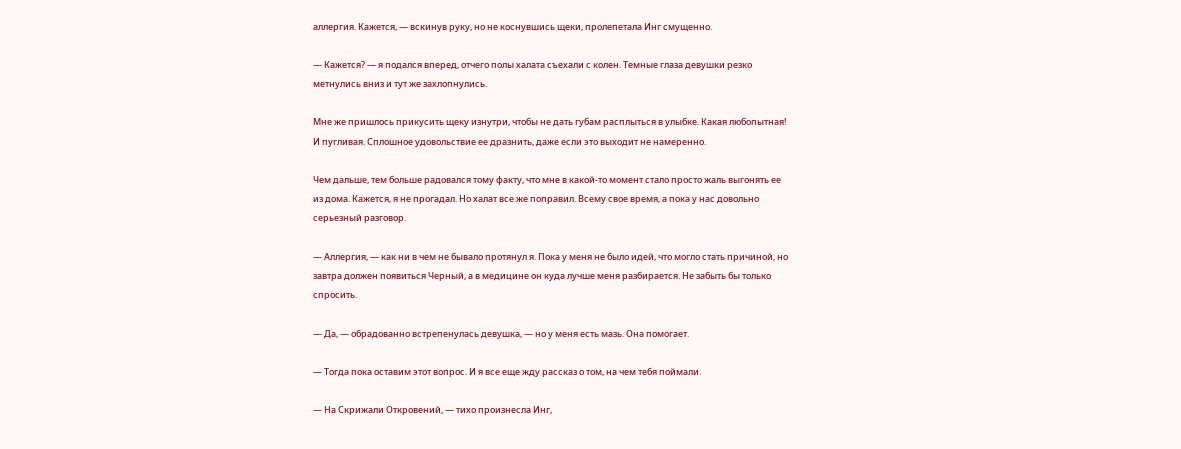аллергия. Кажется, — вскинув руку, но не коснувшись щеки, пролепетала Инг смущенно.

— Кажется? — я подался вперед, отчего полы халата съехали с колен. Темные глаза девушки резко метнулись вниз и тут же захлопнулись.

Мне же пришлось прикусить щеку изнутри, чтобы не дать губам расплыться в улыбке. Какая любопытная! И пугливая. Сплошное удовольствие ее дразнить, даже если это выходит не намеренно.

Чем дальше, тем больше радовался тому факту, что мне в какой-то момент стало просто жаль выгонять ее из дома. Кажется, я не прогадал. Но халат все же поправил. Всему свое время, а пока у нас довольно серьезный разговор.

— Аллергия, — как ни в чем не бывало протянул я. Пока у меня не было идей, что могло стать причиной, но завтра должен появиться Черный, а в медицине он куда лучше меня разбирается. Не забыть бы только спросить.

— Да, — обрадованно встрепенулась девушка, — но у меня есть мазь. Она помогает.

— Тогда пока оставим этот вопрос. И я все еще жду рассказ о том, на чем тебя поймали.

— На Скрижали Откровений, — тихо произнесла Инг,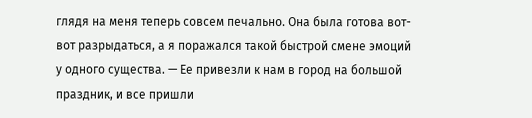глядя на меня теперь совсем печально. Она была готова вот-вот разрыдаться, а я поражался такой быстрой смене эмоций у одного существа. — Ее привезли к нам в город на большой праздник, и все пришли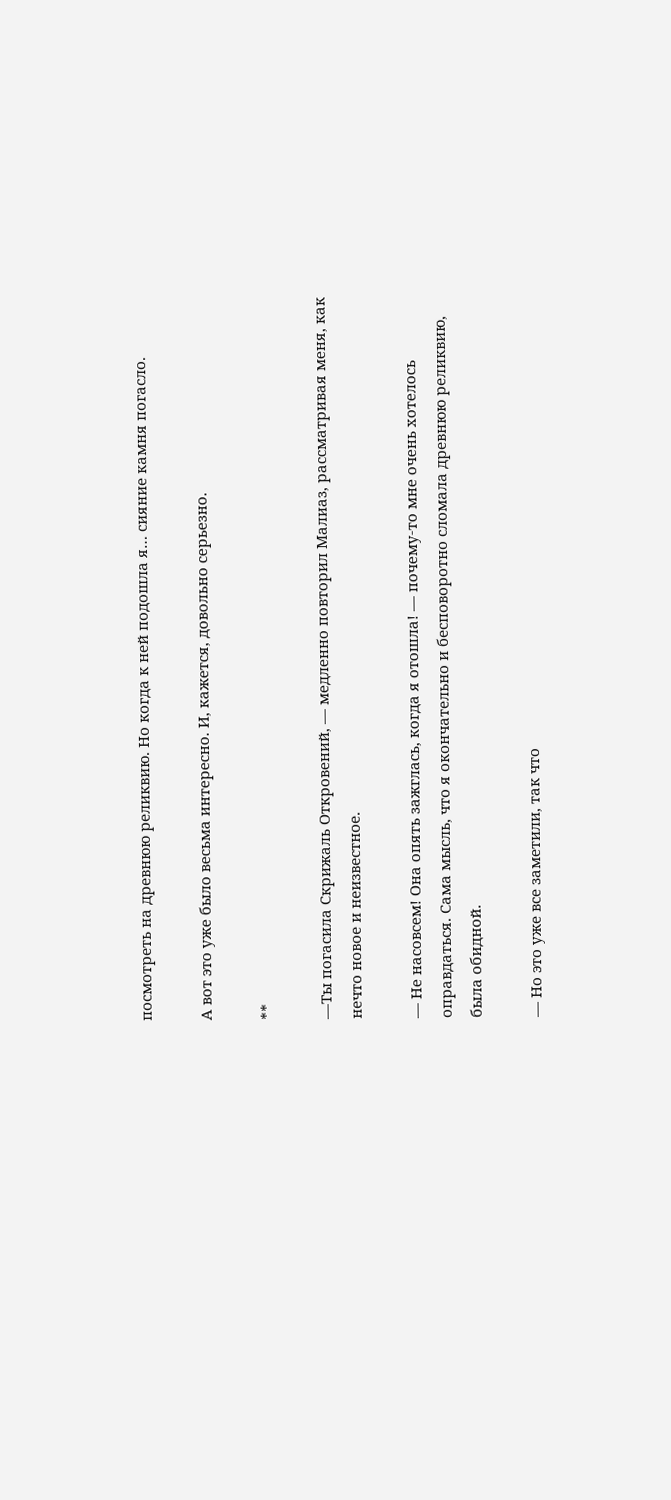посмотреть на древнюю реликвию. Но когда к ней подошла я… сияние камня погасло.

А вот это уже было весьма интересно. И, кажется, довольно серьезно.

**

—Ты погасила Скрижаль Откровений, — медленно повторил Малиаз, рассматривая меня, как нечто новое и неизвестное.

— Не насовсем! Она опять зажглась, когда я отошла! — почему-то мне очень хотелось оправдаться. Сама мысль, что я окончательно и бесповоротно сломала древнюю реликвию, была обидной.

— Но это уже все заметили, так что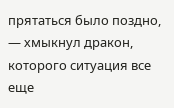прятаться было поздно, — хмыкнул дракон, которого ситуация все еще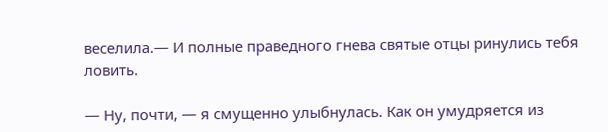веселила.— И полные праведного гнева святые отцы ринулись тебя ловить.

— Ну, почти, — я смущенно улыбнулась. Как он умудряется из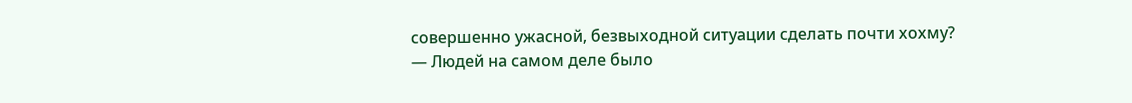совершенно ужасной, безвыходной ситуации сделать почти хохму? — Людей на самом деле было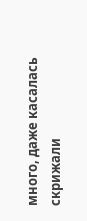много, даже касалась скрижали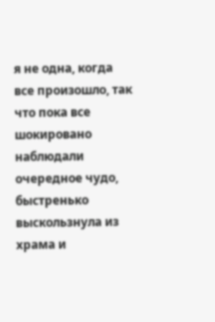я не одна, когда все произошло, так что пока все шокировано наблюдали очередное чудо, быстренько выскользнула из храма и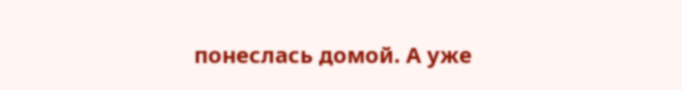понеслась домой. А уже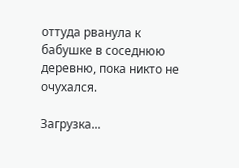оттуда рванула к бабушке в соседнюю деревню, пока никто не очухался.

Загрузка...